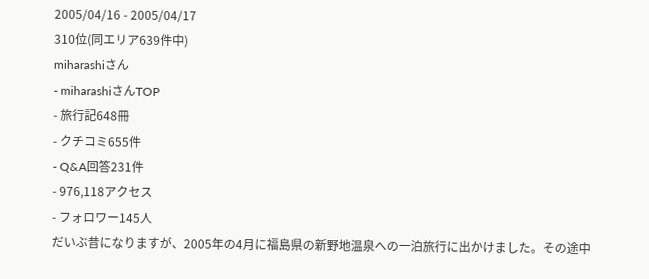2005/04/16 - 2005/04/17
310位(同エリア639件中)
miharashiさん
- miharashiさんTOP
- 旅行記648冊
- クチコミ655件
- Q&A回答231件
- 976,118アクセス
- フォロワー145人
だいぶ昔になりますが、2005年の4月に福島県の新野地温泉への一泊旅行に出かけました。その途中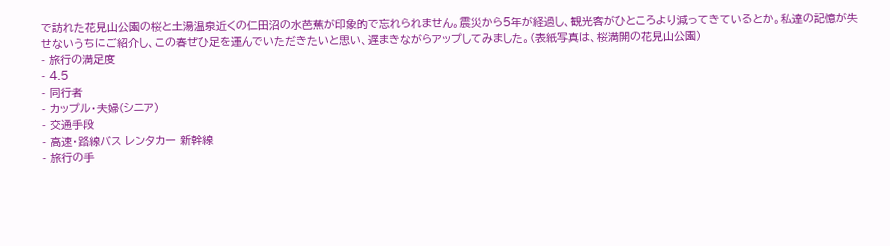で訪れた花見山公園の桜と土湯温泉近くの仁田沼の水芭蕉が印象的で忘れられません。震災から5年が経過し、観光客がひところより減ってきているとか。私達の記憶が失せないうちにご紹介し、この春ぜひ足を運んでいただきたいと思い、遅まきながらアップしてみました。(表紙写真は、桜満開の花見山公園)
- 旅行の満足度
- 4.5
- 同行者
- カップル・夫婦(シニア)
- 交通手段
- 高速・路線バス レンタカー 新幹線
- 旅行の手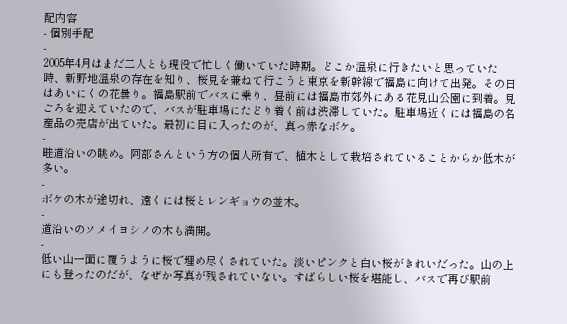配内容
- 個別手配
-
2005年4月はまだ二人とも現役で忙しく働いていた時期。どこか温泉に行きたいと思っていた時、新野地温泉の存在を知り、桜見を兼ねて行こうと東京を新幹線で福島に向けて出発。その日はあいにくの花曇り。福島駅前でバスに乗り、昼前には福島市郊外にある花見山公園に到着。見ごろを迎えていたので、バスが駐車場にたどり着く前は渋滞していた。駐車場近くには福島の名産品の売店が出ていた。最初に目に入ったのが、真っ赤なボケ。
-
畦道沿いの眺め。阿部さんという方の個人所有で、植木として栽培されていることからか低木が多い。
-
ボケの木が途切れ、遠くには桜とレンギョウの並木。
-
道沿いのソメイヨシノの木も満開。
-
低い山一面に覆うように桜で埋め尽くされていた。淡いピンクと白い桜がきれいだった。山の上にも登ったのだが、なぜか写真が残されていない。すばらしい桜を堪能し、バスで再び駅前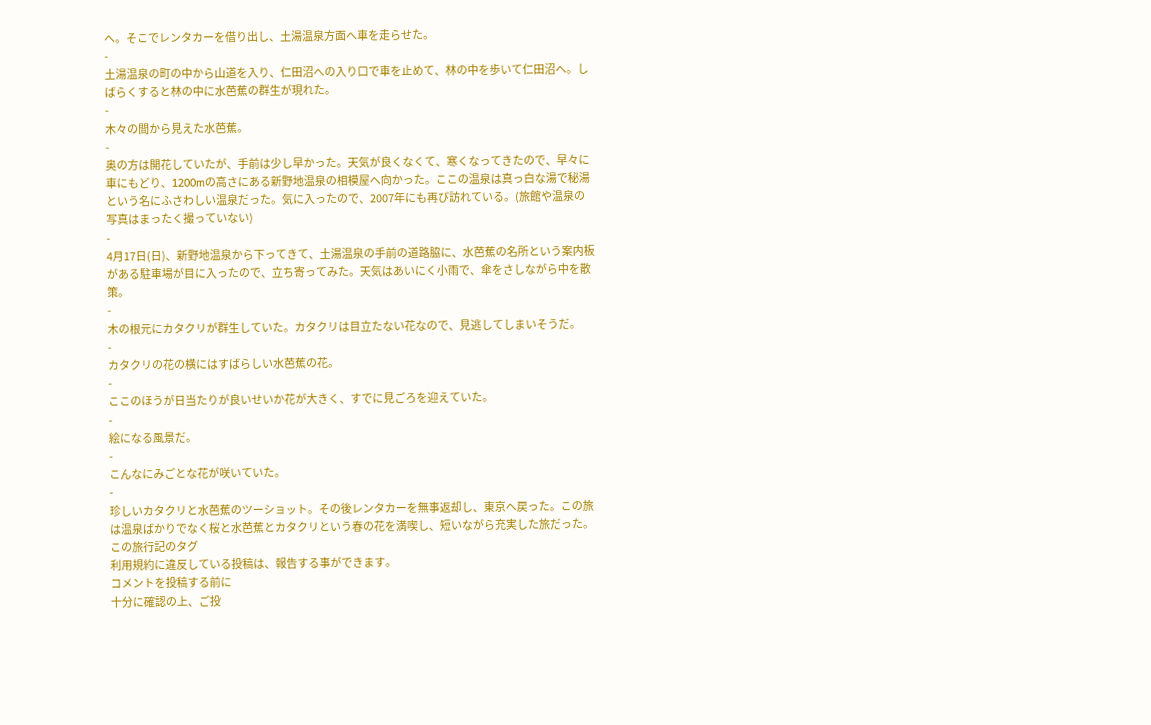へ。そこでレンタカーを借り出し、土湯温泉方面へ車を走らせた。
-
土湯温泉の町の中から山道を入り、仁田沼への入り口で車を止めて、林の中を歩いて仁田沼へ。しばらくすると林の中に水芭蕉の群生が現れた。
-
木々の間から見えた水芭蕉。
-
奥の方は開花していたが、手前は少し早かった。天気が良くなくて、寒くなってきたので、早々に車にもどり、1200mの高さにある新野地温泉の相模屋へ向かった。ここの温泉は真っ白な湯で秘湯という名にふさわしい温泉だった。気に入ったので、2007年にも再び訪れている。(旅館や温泉の写真はまったく撮っていない)
-
4月17日(日)、新野地温泉から下ってきて、土湯温泉の手前の道路脇に、水芭蕉の名所という案内板がある駐車場が目に入ったので、立ち寄ってみた。天気はあいにく小雨で、傘をさしながら中を散策。
-
木の根元にカタクリが群生していた。カタクリは目立たない花なので、見逃してしまいそうだ。
-
カタクリの花の横にはすばらしい水芭蕉の花。
-
ここのほうが日当たりが良いせいか花が大きく、すでに見ごろを迎えていた。
-
絵になる風景だ。
-
こんなにみごとな花が咲いていた。
-
珍しいカタクリと水芭蕉のツーショット。その後レンタカーを無事返却し、東京へ戻った。この旅は温泉ばかりでなく桜と水芭蕉とカタクリという春の花を満喫し、短いながら充実した旅だった。
この旅行記のタグ
利用規約に違反している投稿は、報告する事ができます。
コメントを投稿する前に
十分に確認の上、ご投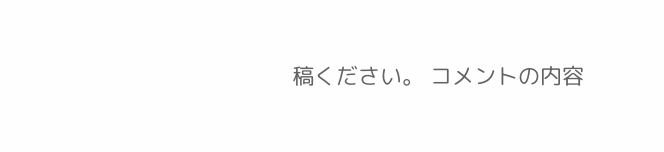稿ください。 コメントの内容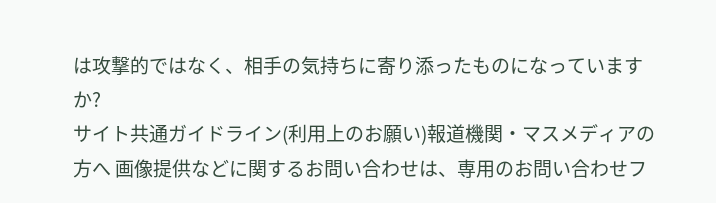は攻撃的ではなく、相手の気持ちに寄り添ったものになっていますか?
サイト共通ガイドライン(利用上のお願い)報道機関・マスメディアの方へ 画像提供などに関するお問い合わせは、専用のお問い合わせフ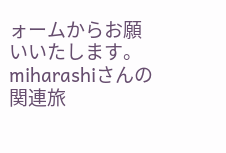ォームからお願いいたします。
miharashiさんの関連旅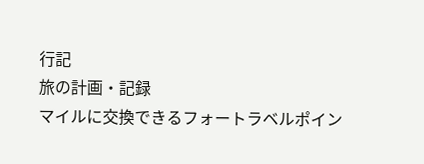行記
旅の計画・記録
マイルに交換できるフォートラベルポイン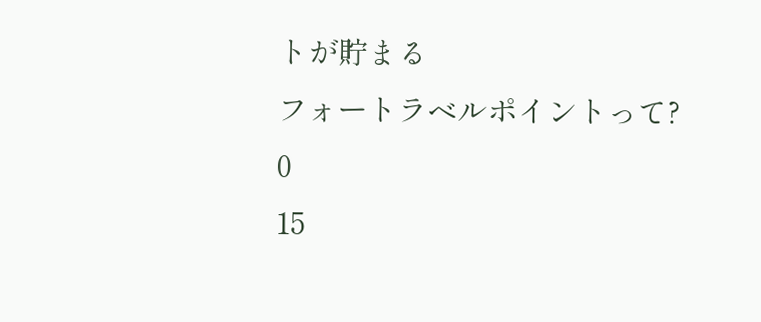トが貯まる
フォートラベルポイントって?
0
15